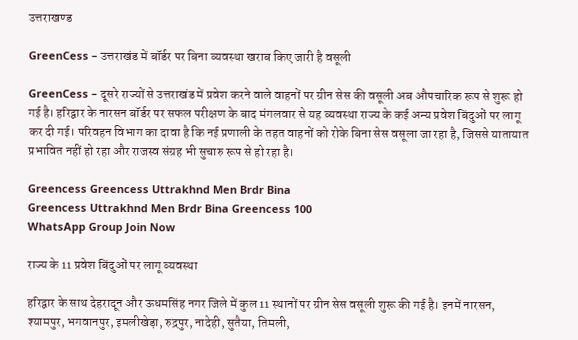उत्तराखण्ड

GreenCess – उत्तराखंड में बॉर्डर पर बिना व्यवस्था खराब किए जारी है वसूली

GreenCess – दूसरे राज्यों से उत्तराखंड में प्रवेश करने वाले वाहनों पर ग्रीन सेस की वसूली अब औपचारिक रूप से शुरू हो गई है। हरिद्वार के नारसन बॉर्डर पर सफल परीक्षण के बाद मंगलवार से यह व्यवस्था राज्य के कई अन्य प्रवेश बिंदुओं पर लागू कर दी गई। परिवहन विभाग का दावा है कि नई प्रणाली के तहत वाहनों को रोके बिना सेस वसूला जा रहा है, जिससे यातायात प्रभावित नहीं हो रहा और राजस्व संग्रह भी सुचारु रूप से हो रहा है।

Greencess Greencess Uttrakhnd Men Brdr Bina
Greencess Uttrakhnd Men Brdr Bina Greencess 100
WhatsApp Group Join Now

राज्य के 11 प्रवेश बिंदुओं पर लागू व्यवस्था

हरिद्वार के साथ देहरादून और ऊधमसिंह नगर जिले में कुल 11 स्थानों पर ग्रीन सेस वसूली शुरू की गई है। इनमें नारसन, श्यामपुर, भगवानपुर, इमलीखेड़ा, रुद्रपुर, नादेही, सुतैया, तिमली,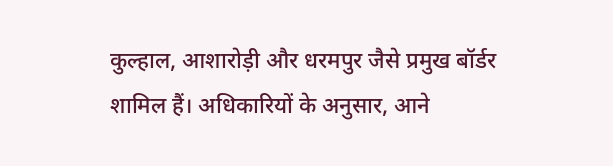कुल्हाल, आशारोड़ी और धरमपुर जैसे प्रमुख बॉर्डर शामिल हैं। अधिकारियों के अनुसार, आने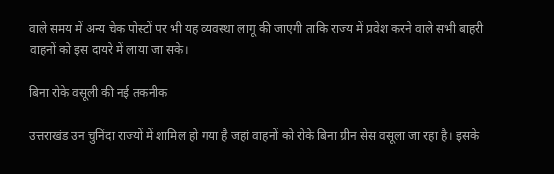वाले समय में अन्य चेक पोस्टों पर भी यह व्यवस्था लागू की जाएगी ताकि राज्य में प्रवेश करने वाले सभी बाहरी वाहनों को इस दायरे में लाया जा सके।

बिना रोके वसूली की नई तकनीक

उत्तराखंड उन चुनिंदा राज्यों में शामिल हो गया है जहां वाहनों को रोके बिना ग्रीन सेस वसूला जा रहा है। इसके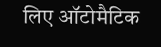लिए ऑटोमैटिक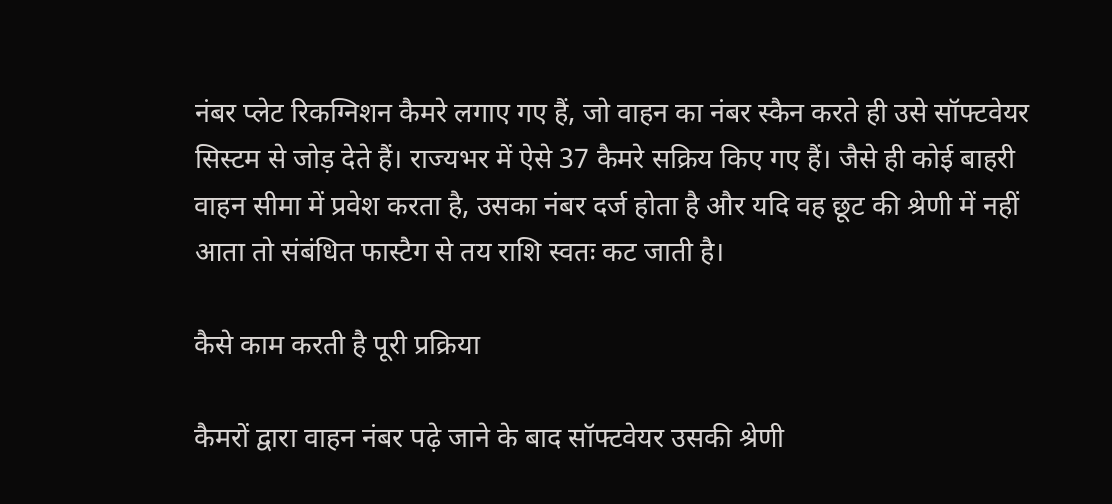नंबर प्लेट रिकग्निशन कैमरे लगाए गए हैं, जो वाहन का नंबर स्कैन करते ही उसे सॉफ्टवेयर सिस्टम से जोड़ देते हैं। राज्यभर में ऐसे 37 कैमरे सक्रिय किए गए हैं। जैसे ही कोई बाहरी वाहन सीमा में प्रवेश करता है, उसका नंबर दर्ज होता है और यदि वह छूट की श्रेणी में नहीं आता तो संबंधित फास्टैग से तय राशि स्वतः कट जाती है।

कैसे काम करती है पूरी प्रक्रिया

कैमरों द्वारा वाहन नंबर पढ़े जाने के बाद सॉफ्टवेयर उसकी श्रेणी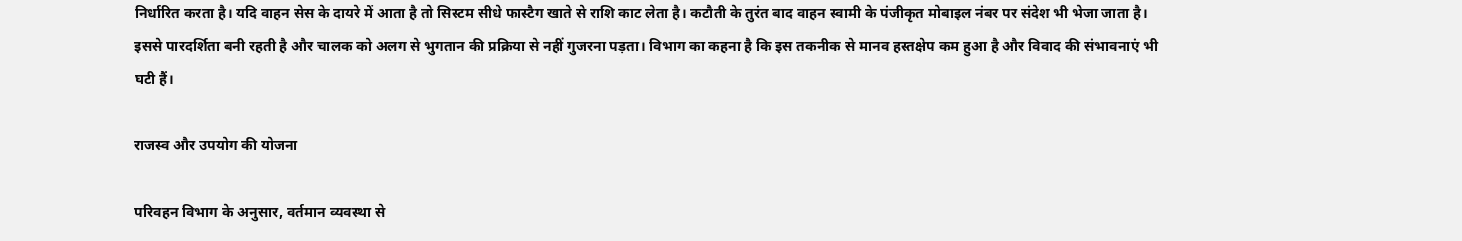निर्धारित करता है। यदि वाहन सेस के दायरे में आता है तो सिस्टम सीधे फास्टैग खाते से राशि काट लेता है। कटौती के तुरंत बाद वाहन स्वामी के पंजीकृत मोबाइल नंबर पर संदेश भी भेजा जाता है। इससे पारदर्शिता बनी रहती है और चालक को अलग से भुगतान की प्रक्रिया से नहीं गुजरना पड़ता। विभाग का कहना है कि इस तकनीक से मानव हस्तक्षेप कम हुआ है और विवाद की संभावनाएं भी घटी हैं।

राजस्व और उपयोग की योजना

परिवहन विभाग के अनुसार, वर्तमान व्यवस्था से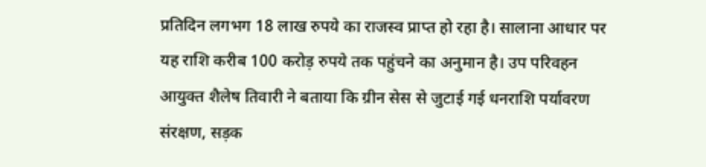प्रतिदिन लगभग 18 लाख रुपये का राजस्व प्राप्त हो रहा है। सालाना आधार पर यह राशि करीब 100 करोड़ रुपये तक पहुंचने का अनुमान है। उप परिवहन आयुक्त शैलेष तिवारी ने बताया कि ग्रीन सेस से जुटाई गई धनराशि पर्यावरण संरक्षण, सड़क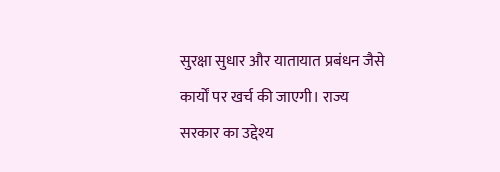सुरक्षा सुधार और यातायात प्रबंधन जैसे कार्यों पर खर्च की जाएगी। राज्य सरकार का उद्देश्य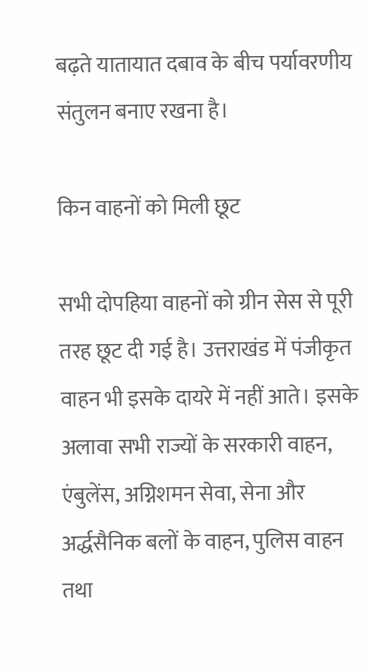बढ़ते यातायात दबाव के बीच पर्यावरणीय संतुलन बनाए रखना है।

किन वाहनों को मिली छूट

सभी दोपहिया वाहनों को ग्रीन सेस से पूरी तरह छूट दी गई है। उत्तराखंड में पंजीकृत वाहन भी इसके दायरे में नहीं आते। इसके अलावा सभी राज्यों के सरकारी वाहन, एंबुलेंस, अग्निशमन सेवा, सेना और अर्द्धसैनिक बलों के वाहन, पुलिस वाहन तथा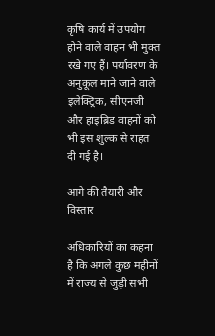कृषि कार्य में उपयोग होने वाले वाहन भी मुक्त रखे गए हैं। पर्यावरण के अनुकूल माने जाने वाले इलेक्ट्रिक, सीएनजी और हाइब्रिड वाहनों को भी इस शुल्क से राहत दी गई है।

आगे की तैयारी और विस्तार

अधिकारियों का कहना है कि अगले कुछ महीनों में राज्य से जुड़ी सभी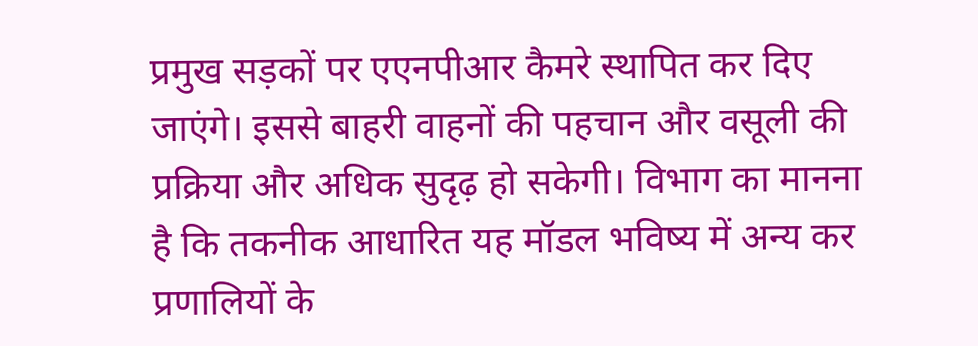प्रमुख सड़कों पर एएनपीआर कैमरे स्थापित कर दिए जाएंगे। इससे बाहरी वाहनों की पहचान और वसूली की प्रक्रिया और अधिक सुदृढ़ हो सकेगी। विभाग का मानना है कि तकनीक आधारित यह मॉडल भविष्य में अन्य कर प्रणालियों के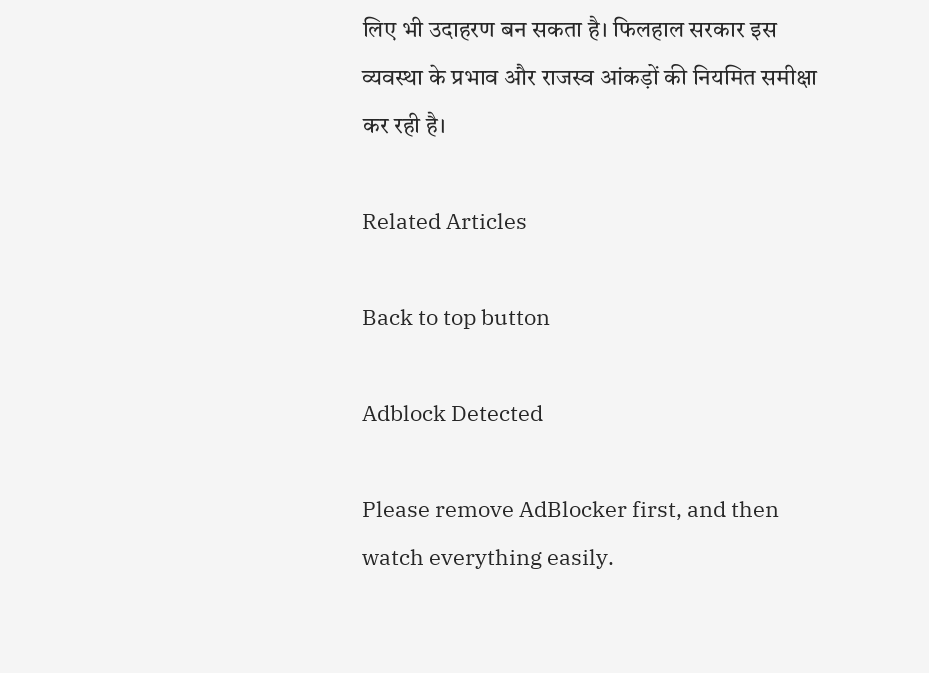लिए भी उदाहरण बन सकता है। फिलहाल सरकार इस व्यवस्था के प्रभाव और राजस्व आंकड़ों की नियमित समीक्षा कर रही है।

Related Articles

Back to top button

Adblock Detected

Please remove AdBlocker first, and then watch everything easily.